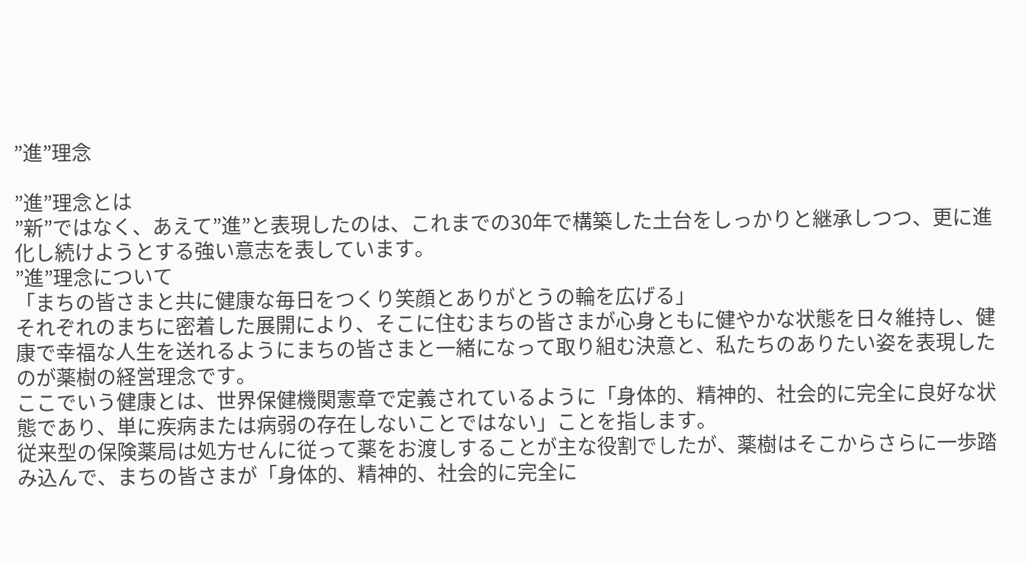”進”理念

”進”理念とは
”新”ではなく、あえて”進”と表現したのは、これまでの30年で構築した土台をしっかりと継承しつつ、更に進化し続けようとする強い意志を表しています。
”進”理念について
「まちの皆さまと共に健康な毎日をつくり笑顔とありがとうの輪を広げる」
それぞれのまちに密着した展開により、そこに住むまちの皆さまが心身ともに健やかな状態を日々維持し、健康で幸福な人生を送れるようにまちの皆さまと一緒になって取り組む決意と、私たちのありたい姿を表現したのが薬樹の経営理念です。
ここでいう健康とは、世界保健機関憲章で定義されているように「身体的、精神的、社会的に完全に良好な状態であり、単に疾病または病弱の存在しないことではない」ことを指します。
従来型の保険薬局は処方せんに従って薬をお渡しすることが主な役割でしたが、薬樹はそこからさらに一歩踏み込んで、まちの皆さまが「身体的、精神的、社会的に完全に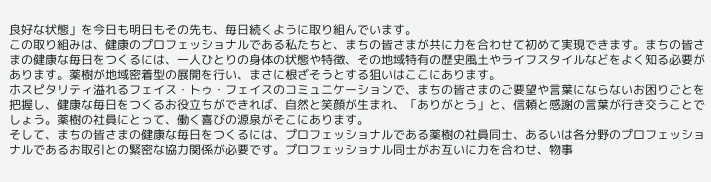良好な状態」を今日も明日もその先も、毎日続くように取り組んでいます。
この取り組みは、健康のプロフェッショナルである私たちと、まちの皆さまが共に力を合わせて初めて実現できます。まちの皆さまの健康な毎日をつくるには、一人ひとりの身体の状態や特徴、その地域特有の歴史風土やライフスタイルなどをよく知る必要があります。薬樹が地域密着型の展開を行い、まさに根ざそうとする狙いはここにあります。
ホスピタリティ溢れるフェイス・トゥ・フェイスのコミュニケーションで、まちの皆さまのご要望や言葉にならないお困りごとを把握し、健康な毎日をつくるお役立ちができれば、自然と笑顔が生まれ、「ありがとう」と、信頼と感謝の言葉が行き交うことでしょう。薬樹の社員にとって、働く喜びの源泉がそこにあります。
そして、まちの皆さまの健康な毎日をつくるには、プロフェッショナルである薬樹の社員同士、あるいは各分野のプロフェッショナルであるお取引との緊密な協力関係が必要です。プロフェッショナル同士がお互いに力を合わせ、物事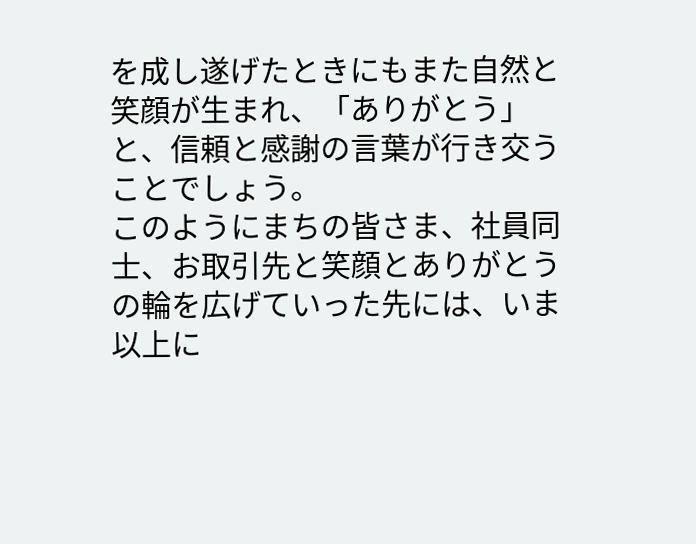を成し遂げたときにもまた自然と笑顔が生まれ、「ありがとう」と、信頼と感謝の言葉が行き交うことでしょう。
このようにまちの皆さま、社員同士、お取引先と笑顔とありがとうの輪を広げていった先には、いま以上に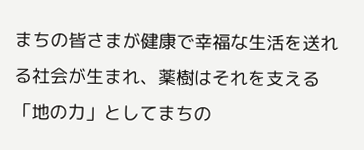まちの皆さまが健康で幸福な生活を送れる社会が生まれ、薬樹はそれを支える「地の力」としてまちの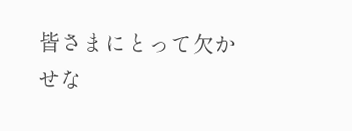皆さまにとって欠かせな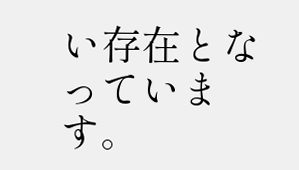い存在となっています。